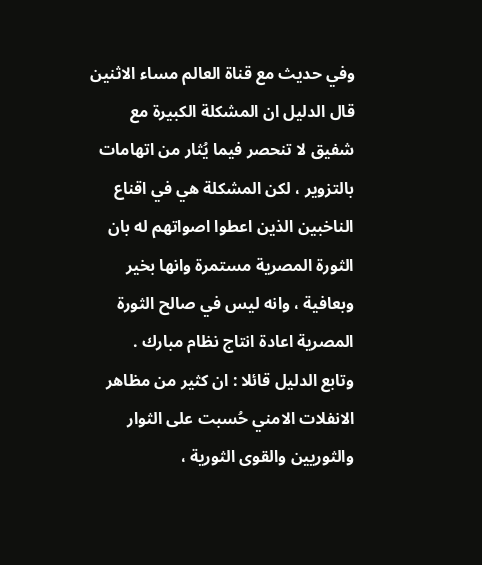وفي حديث مع قناة العالم مساء الاثنين قال الدليل ان المشكلة الكبيرة مع شفيق لا تنحصر فيما يُثار من اتهامات بالتزوير ، لكن المشكلة هي في اقناع الناخبين الذين اعطوا اصواتهم له بان الثورة المصرية مستمرة وانها بخير وبعافية ، وانه ليس في صالح الثورة المصرية اعادة انتاج نظام مبارك .
وتابع الدليل قائلا : ان كثير من مظاهر الانفلات الامني حُسبت على الثوار والثوريين والقوى الثورية ،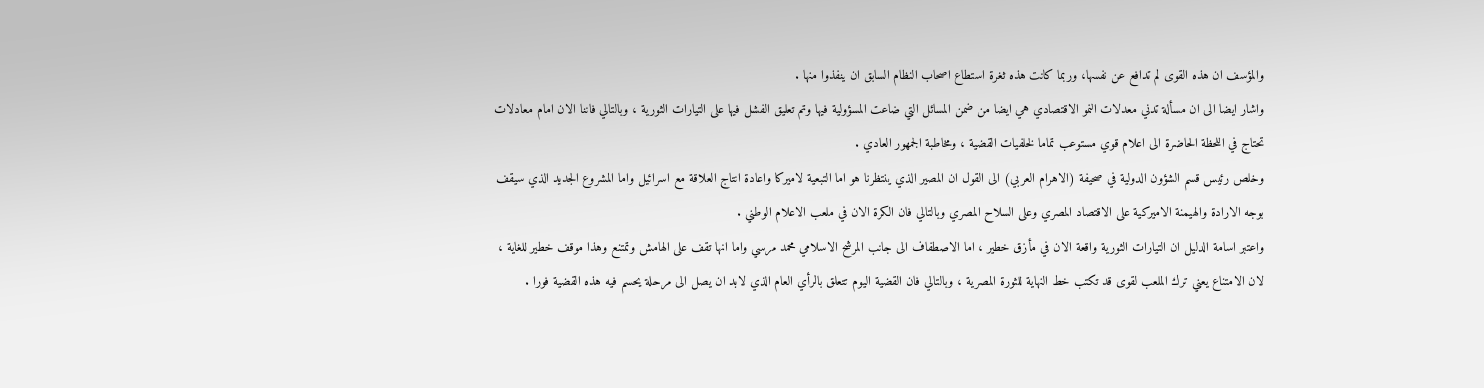والمؤسف ان هذه القوى لم تدافع عن نفسها، وربما كانت هذه ثغرة استطاع اصحاب النظام السابق ان ينفذوا منها .
واشار ايضا الى ان مسألة تدني معدلات النمو الاقتصادي هي ايضا من ضمن المسائل التي ضاعت المسؤولية فيها وتم تعليق الفشل فيها على التيارات الثورية ، وبالتالي فاننا الان امام معادلات تحتاج في اللحظة الحاضرة الى اعلام قوي مستوعب تماما لخلفيات القضية ، ومخاطبة الجمهور العادي .
وخلص رئيس قسم الشؤون الدولية في صحيفة (الاهرام العربي) الى القول ان المصير الذي ينتظرنا هو اما التبعية لاميركا واعادة انتاج العلاقة مع اسرائيل واما المشروع الجديد الذي سيقف بوجه الارادة والهيمنة الاميركية على الاقتصاد المصري وعلى السلاح المصري وبالتالي فان الكرة الان في ملعب الاعلام الوطني .
واعتبر اسامة الدليل ان التيارات الثورية واقعة الان في مأزق خطير ، اما الاصطفاف الى جانب المرشح الاسلامي محمد مرسي واما انها تقف على الهامش وتمتنع وهذا موقف خطير للغاية ، لان الامتناع يعني ترك الملعب لقوى قد تكتب خط النهاية للثورة المصرية ، وبالتالي فان القضية اليوم تتعلق بالرأي العام الذي لابد ان يصل الى مرحلة يحسم فيه هذه القضية فورا .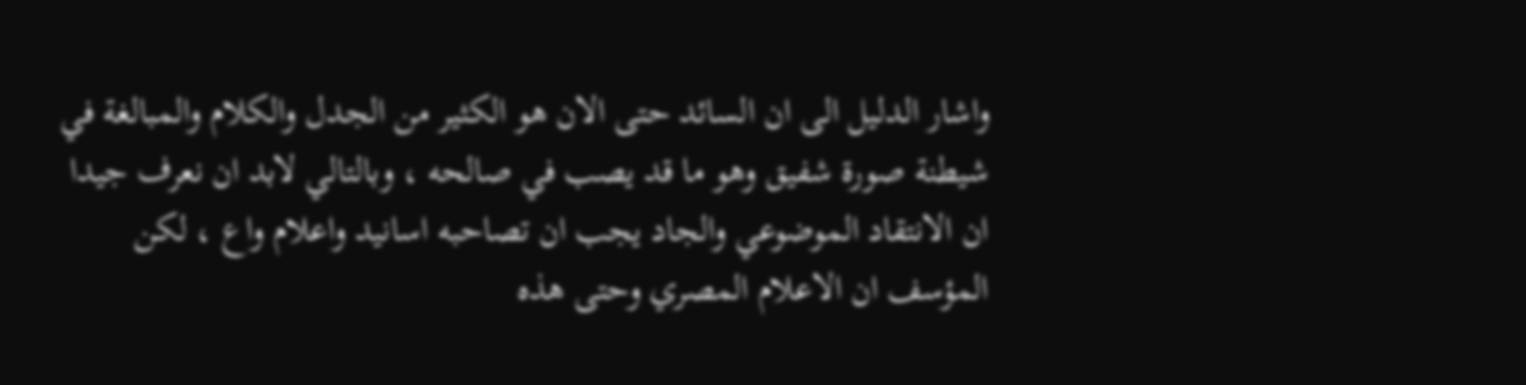واشار الدليل الى ان السائد حتى الان هو الكثير من الجدل والكلام والمبالغة في شيطنة صورة شفيق وهو ما قد يصب في صالحه ، وبالتالي لابد ان نعرف جيدا ان الانتقاد الموضوعي والجاد يجب ان تصاحبه اسانيد واعلام واع ، لكن المؤسف ان الاعلام المصري وحتى هذه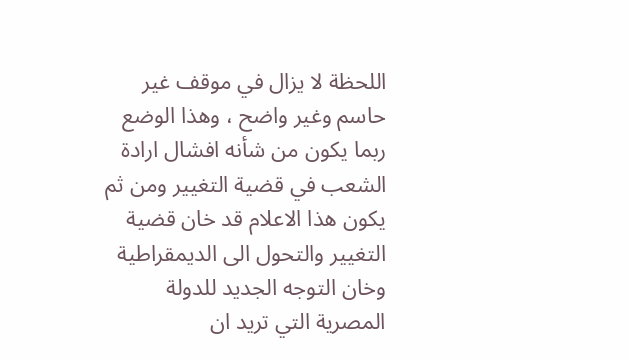اللحظة لا يزال في موقف غير حاسم وغير واضح ، وهذا الوضع ربما يكون من شأنه افشال ارادة الشعب في قضية التغيير ومن ثم يكون هذا الاعلام قد خان قضية التغيير والتحول الى الديمقراطية وخان التوجه الجديد للدولة المصرية التي تريد ان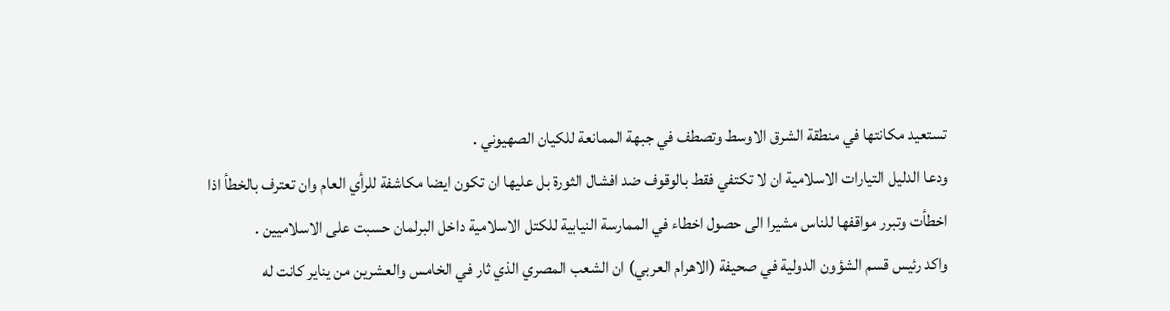تستعيد مكانتها في منطقة الشرق الاوسط وتصطف في جبهة الممانعة للكيان الصهيوني .
ودعا الدليل التيارات الاسلامية ان لا تكتفي فقط بالوقوف ضد افشال الثورة بل عليها ان تكون ايضا مكاشفة للرأي العام وان تعترف بالخطأ اذا اخطأت وتبرر مواقفها للناس مشيرا الى حصول اخطاء في الممارسة النيابية للكتل الاسلامية داخل البرلمان حسبت على الاسلاميين .
واكد رئيس قسم الشؤون الدولية في صحيفة (الاهرام العربي) ان الشعب المصري الذي ثار في الخامس والعشرين من يناير كانت له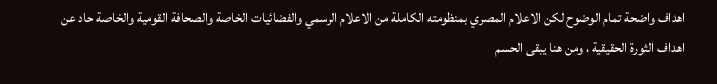اهداف واضحة تمام الوضوح لكن الاعلام المصري بمنظومته الكاملة من الاعلام الرسمي والفضائيات الخاصة والصحافة القومية والخاصة حاد عن اهداف الثورة الحقيقية ، ومن هنا يبقى الحسم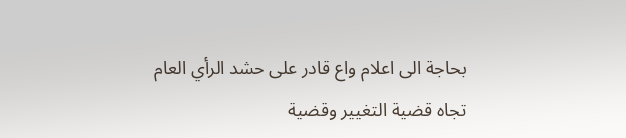بحاجة الى اعلام واع قادر على حشد الرأي العام تجاه قضية التغيير وقضية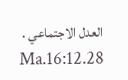العدل الاجتماعي .
Ma.16:12.28